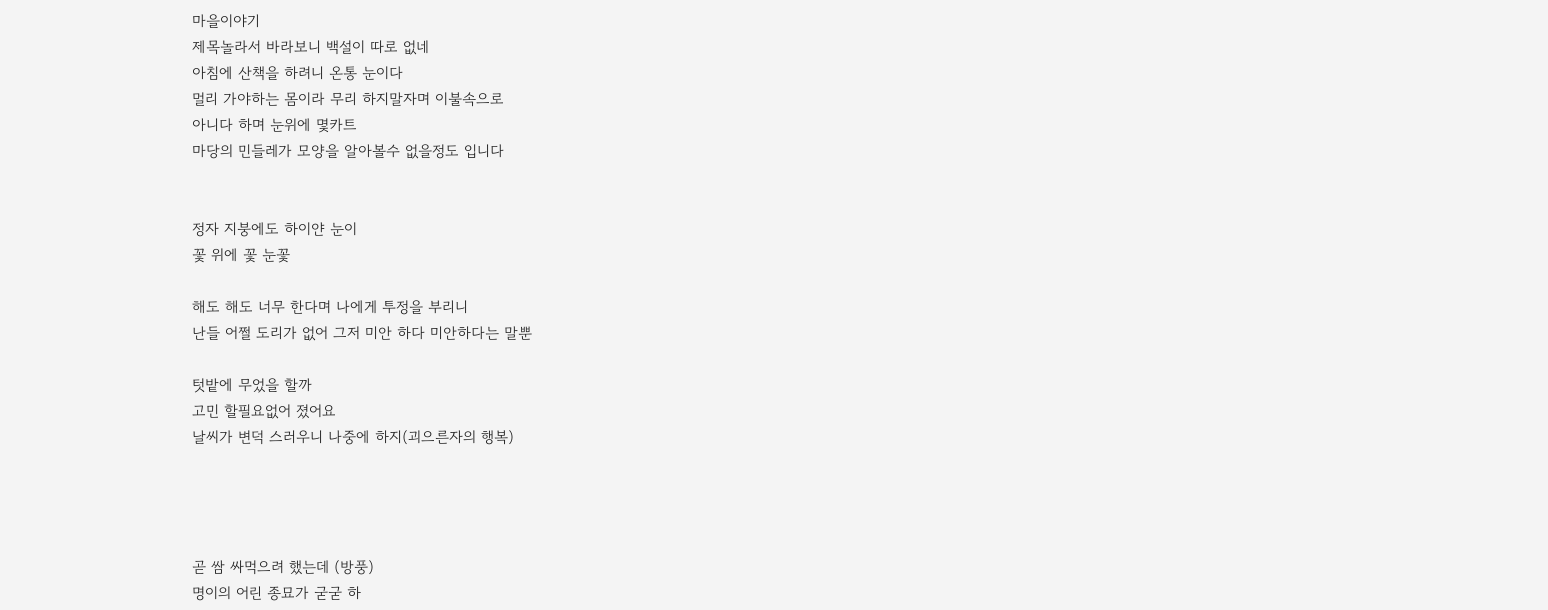마을이야기
제목놀라서 바라보니 백설이 따로 없네
아침에 산책을 하려니 온통 눈이다
멀리 가야하는 몸이라 무리 하지말자며 이불속으로
아니다 하며 눈위에 몇카트
마당의 민들레가 모양을 알아볼수 없을정도 입니다


정자 지붕에도 하이얀 눈이
꽃 위에 꽃 눈꽃

해도 해도 너무 한다며 나에게 투정을 부리니
난들 어쩔 도리가 없어 그저 미안 하다 미안하다는 말뿐

텃밭에 무었을 할까
고민 할필요없어 졌어요
날씨가 변덕 스러우니 나중에 하지(괴으른자의 행복)




곧 쌈 싸먹으려 했는데 (방풍)
명이의 어린 종묘가 굳굳 하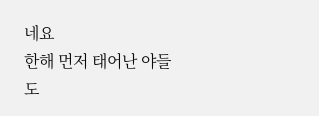네요
한해 먼저 태어난 야들도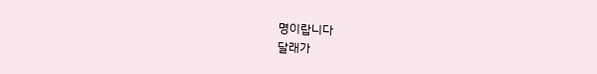명이랍니다
달래가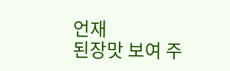언재
된장맛 보여 주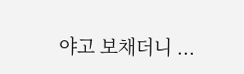야고 보채더니 ...